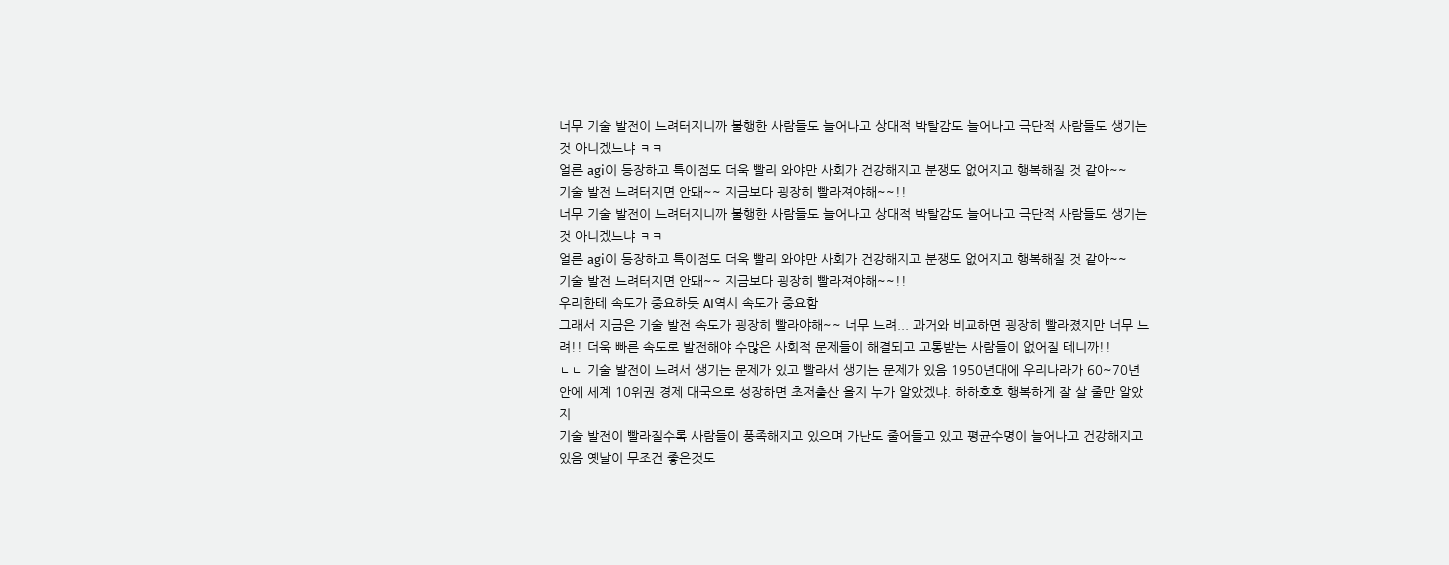너무 기술 발전이 느려터지니까 불행한 사람들도 늘어나고 상대적 박탈감도 늘어나고 극단적 사람들도 생기는것 아니겠느냐 ㅋㅋ
얼른 agi이 등장하고 특이점도 더욱 빨리 와야만 사회가 건강해지고 분쟁도 없어지고 행복해질 것 같아~~
기술 발전 느려터지면 안돼~~ 지금보다 굉장히 빨라져야해~~!!
너무 기술 발전이 느려터지니까 불행한 사람들도 늘어나고 상대적 박탈감도 늘어나고 극단적 사람들도 생기는것 아니겠느냐 ㅋㅋ
얼른 agi이 등장하고 특이점도 더욱 빨리 와야만 사회가 건강해지고 분쟁도 없어지고 행복해질 것 같아~~
기술 발전 느려터지면 안돼~~ 지금보다 굉장히 빨라져야해~~!!
우리한테 속도가 중요하듯 AI역시 속도가 중요함
그래서 지금은 기술 발전 속도가 굉장히 빨라야해~~ 너무 느려... 과거와 비교하면 굉장히 빨라졌지만 너무 느려!! 더욱 빠른 속도로 발전해야 수많은 사회적 문제들이 해결되고 고통받는 사람들이 없어질 테니까!!
ㄴㄴ 기술 발전이 느려서 생기는 문제가 있고 빨라서 생기는 문제가 있음 1950년대에 우리나라가 60~70년 안에 세계 10위권 경제 대국으로 성장하면 초저출산 올지 누가 알았겠냐. 하하호호 행복하게 잘 살 줄만 알았지
기술 발전이 빨라질수록 사람들이 풍족해지고 있으며 가난도 줄어들고 있고 평균수명이 늘어나고 건강해지고 있음 옛날이 무조건 좋은것도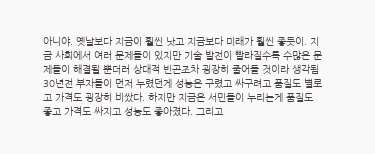아니야. 옛날보다 지금이 훨씬 낫고 지금보다 미래가 훨씬 좋듯이. 지금 사회에서 여러 문제들이 있지만 기술 발전이 빨라질수록 수많은 문제들이 해결될 뿐더러 상대적 빈곤조차 굉장히 줄어들 것이라 생각됨
30년전 부자들이 먼저 누렸던게 성능은 구렸고 싸구려고 품질도 별로고 가격도 굉장히 비쌌다. 하지만 지금은 서민들이 누리는게 품질도 좋고 가격도 싸지고 성능도 좋아졌다. 그리고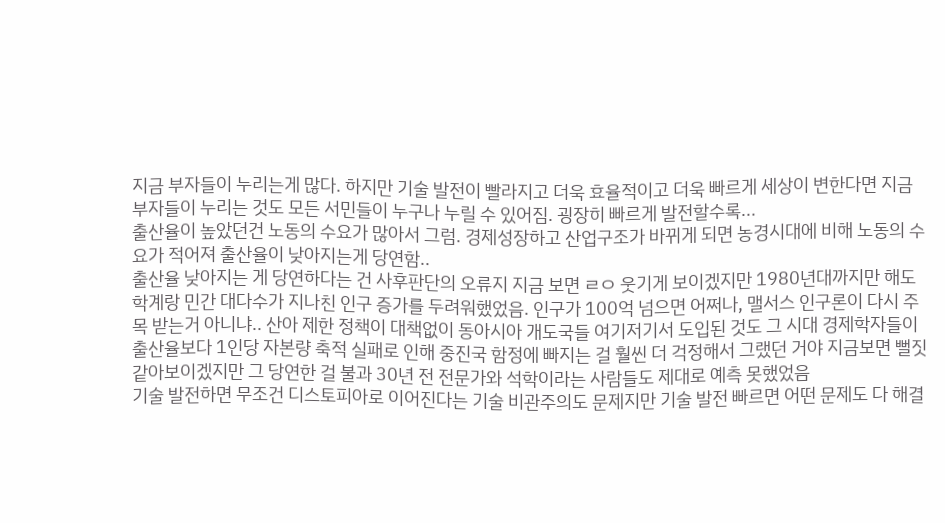지금 부자들이 누리는게 많다. 하지만 기술 발전이 빨라지고 더욱 효율적이고 더욱 빠르게 세상이 변한다면 지금 부자들이 누리는 것도 모든 서민들이 누구나 누릴 수 있어짐. 굉장히 빠르게 발전할수록...
출산율이 높았던건 노동의 수요가 많아서 그럼. 경제성장하고 산업구조가 바뀌게 되면 농경시대에 비해 노동의 수요가 적어져 출산율이 낮아지는게 당연함..
출산율 낮아지는 게 당연하다는 건 사후판단의 오류지 지금 보면 ㄹㅇ 웃기게 보이겠지만 1980년대까지만 해도 학계랑 민간 대다수가 지나친 인구 증가를 두려워했었음. 인구가 100억 넘으면 어쩌나, 맬서스 인구론이 다시 주목 받는거 아니냐.. 산아 제한 정책이 대책없이 동아시아 개도국들 여기저기서 도입된 것도 그 시대 경제학자들이 출산율보다 1인당 자본량 축적 실패로 인해 중진국 함정에 빠지는 걸 훨씬 더 걱정해서 그랬던 거야 지금보면 뻘짓 같아보이겠지만 그 당연한 걸 불과 30년 전 전문가와 석학이라는 사람들도 제대로 예측 못했었음
기술 발전하면 무조건 디스토피아로 이어진다는 기술 비관주의도 문제지만 기술 발전 빠르면 어떤 문제도 다 해결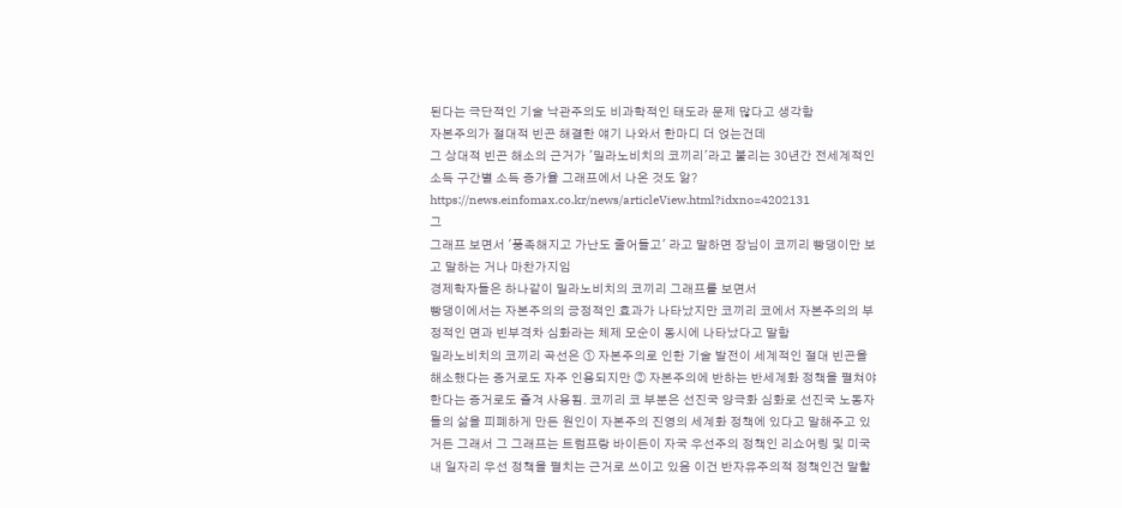된다는 극단적인 기술 낙관주의도 비과학적인 태도라 문제 많다고 생각함
자본주의가 절대적 빈곤 해결한 얘기 나와서 한마디 더 얹는건데
그 상대적 빈곤 해소의 근거가 '밀라노비치의 코끼리'라고 불리는 30년간 전세계적인 소득 구간별 소득 증가율 그래프에서 나온 것도 앎?
https://news.einfomax.co.kr/news/articleView.html?idxno=4202131
그
그래프 보면서 '풍족해지고 가난도 줄어들고' 라고 말하면 장님이 코끼리 빵댕이만 보고 말하는 거나 마찬가지임
경제학자들은 하나같이 밀라노비치의 코끼리 그래프를 보면서
빵댕이에서는 자본주의의 긍정적인 효과가 나타났지만 코끼리 코에서 자본주의의 부정적인 면과 빈부격차 심화라는 체제 모순이 동시에 나타났다고 말함
밀라노비치의 코끼리 곡선은 ① 자본주의로 인한 기술 발전이 세계적인 절대 빈곤을 해소했다는 증거로도 자주 인용되지만 ② 자본주의에 반하는 반세계화 정책을 펼쳐야한다는 증거로도 즐겨 사용됨. 코끼리 코 부분은 선진국 양극화 심화로 선진국 노동자들의 삶을 피폐하게 만든 원인이 자본주의 진영의 세계화 정책에 있다고 말해주고 있거든 그래서 그 그래프는 트럼프랑 바이든이 자국 우선주의 정책인 리쇼어링 및 미국 내 일자리 우선 정책을 펼치는 근거로 쓰이고 있음 이건 반자유주의적 정책인건 말할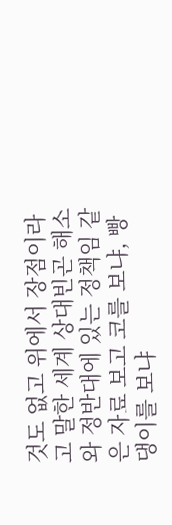것도 없고 위에서 장점이라고 말한 세계 상대빈곤 해소와 정반대에 있는 정책임 같은 자료 보고 코를 보냐, 빵댕이를 보냐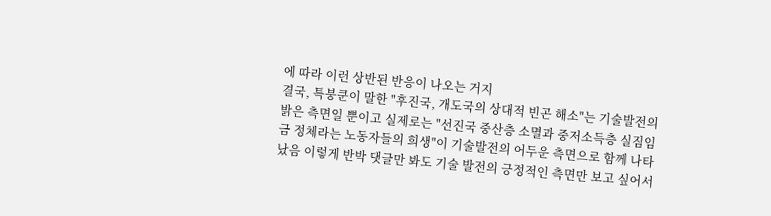에 따라 이런 상반된 반응이 나오는 거지
결국, 특붕쿤이 말한 "후진국, 개도국의 상대적 빈곤 해소"는 기술발전의 밝은 측면일 뿐이고 실제로는 "선진국 중산층 소멸과 중저소득층 실짐임금 정체라는 노동자들의 희생"이 기술발전의 어두운 측면으로 함께 나타났음 이렇게 반박 댓글만 봐도 기술 발전의 긍정적인 측면만 보고 싶어서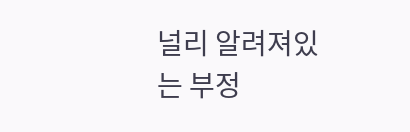널리 알려져있는 부정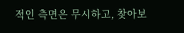적인 측면은 무시하고, 찾아보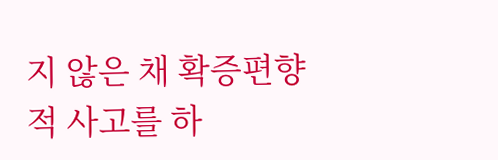지 않은 채 확증편향적 사고를 하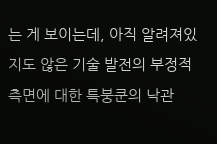는 게 보이는데, 아직 알려져있지도 않은 기술 발전의 부정적 측면에 대한 특붕쿤의 낙관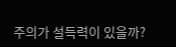주의가 설득력이 있을까?